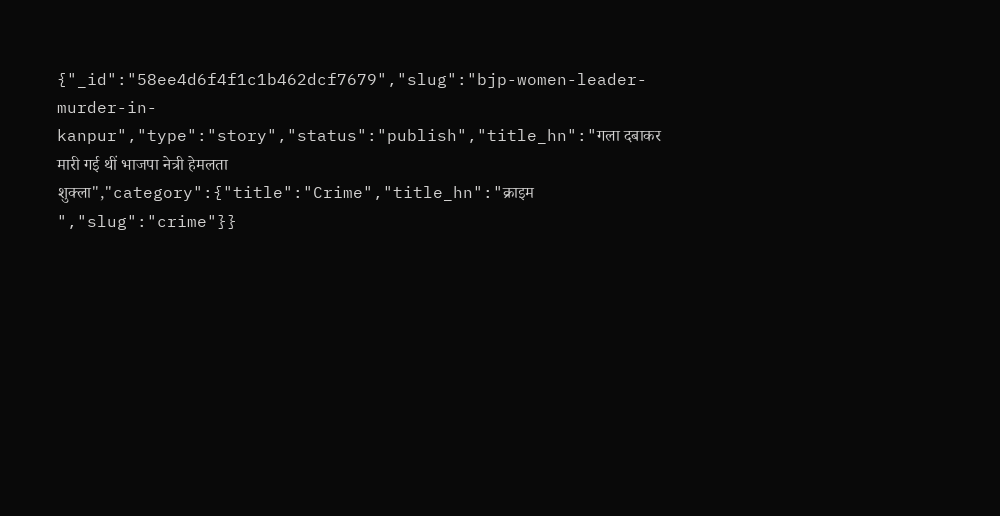{"_id":"58ee4d6f4f1c1b462dcf7679","slug":"bjp-women-leader-murder-in-kanpur","type":"story","status":"publish","title_hn":"गला दबाकर मारी गई थीं भाजपा नेत्री हेमलता शुक्ला","category":{"title":"Crime","title_hn":"क्राइम ","slug":"crime"}}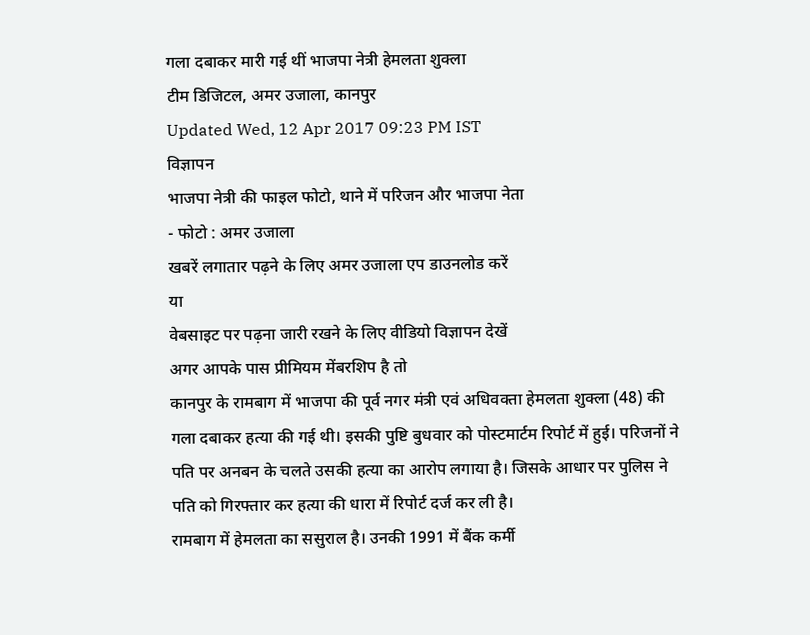गला दबाकर मारी गई थीं भाजपा नेत्री हेमलता शुक्ला
टीम डिजिटल, अमर उजाला, कानपुर
Updated Wed, 12 Apr 2017 09:23 PM IST
विज्ञापन
भाजपा नेत्री की फाइल फोटो, थाने में परिजन और भाजपा नेता
- फोटो : अमर उजाला
खबरें लगातार पढ़ने के लिए अमर उजाला एप डाउनलोड करें
या
वेबसाइट पर पढ़ना जारी रखने के लिए वीडियो विज्ञापन देखें
अगर आपके पास प्रीमियम मेंबरशिप है तो
कानपुर के रामबाग में भाजपा की पूर्व नगर मंत्री एवं अधिवक्ता हेमलता शुक्ला (48) की गला दबाकर हत्या की गई थी। इसकी पुष्टि बुधवार को पोस्टमार्टम रिपोर्ट में हुई। परिजनों ने पति पर अनबन के चलते उसकी हत्या का आरोप लगाया है। जिसके आधार पर पुलिस ने पति को गिरफ्तार कर हत्या की धारा में रिपोर्ट दर्ज कर ली है।
रामबाग में हेमलता का ससुराल है। उनकी 1991 में बैंक कर्मी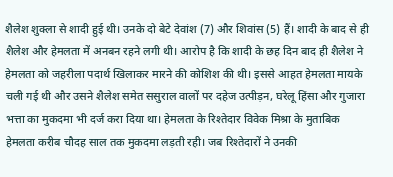शैलेश शुक्ला से शादी हुई थी। उनके दो बेटे देवांश (7) और शिवांस (5) हैं। शादी के बाद से ही शैलेश और हेमलता में अनबन रहने लगी थी। आरोप है कि शादी के छह दिन बाद ही शैलेश ने हेमलता को जहरीला पदार्थ खिलाकर मारने की कोशिश की थी। इससे आहत हेमलता मायके चली गई थी और उसने शैलेश समेत ससुराल वालों पर दहेज उत्पीड़न, घरेलू हिंसा और गुजारा भत्ता का मुकदमा भी दर्ज करा दिया था। हेमलता के रिश्तेदार विवेक मिश्रा के मुताबिक हेमलता करीब चौदह साल तक मुकदमा लड़ती रही। जब रिश्तेदारों ने उनकी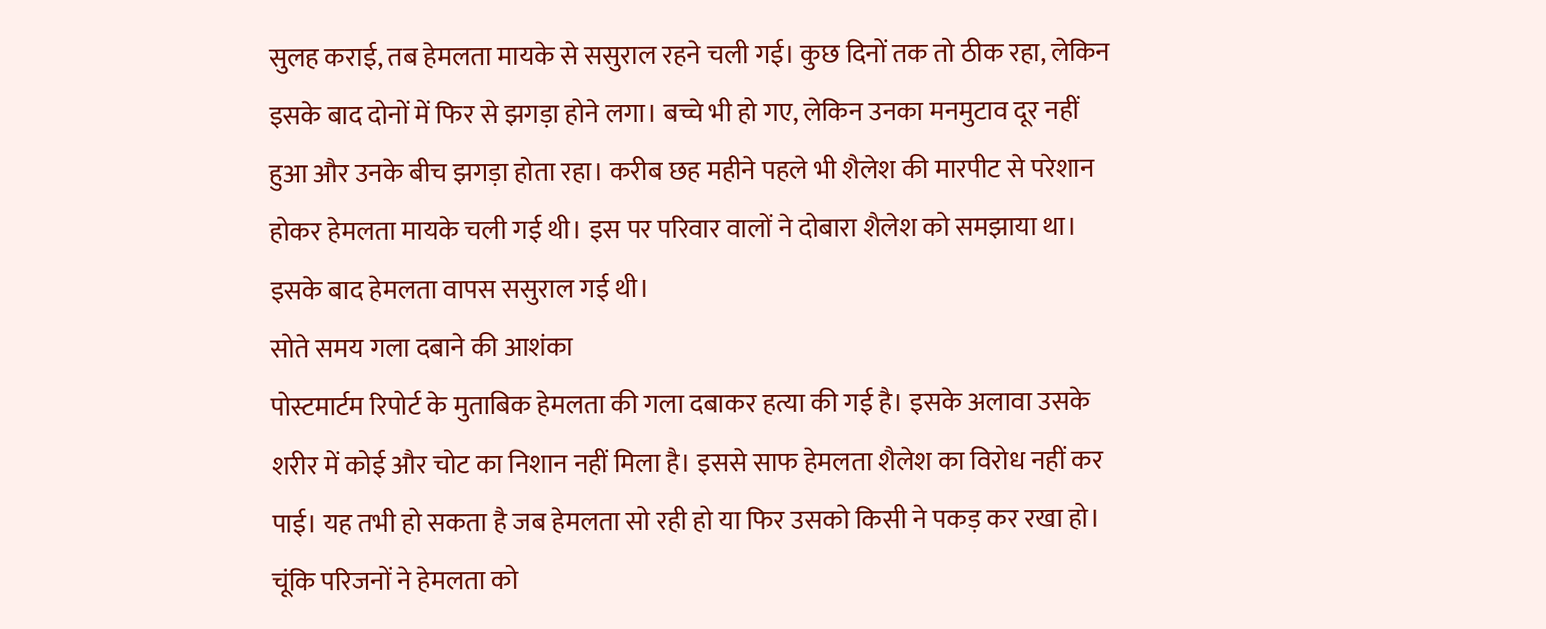सुलह कराई, तब हेमलता मायके से ससुराल रहने चली गई। कुछ दिनों तक तो ठीक रहा, लेकिन इसके बाद दोनों में फिर से झगड़ा होने लगा। बच्चे भी हो गए, लेकिन उनका मनमुटाव दूर नहीं हुआ और उनके बीच झगड़ा होता रहा। करीब छह महीने पहले भी शैलेश की मारपीट से परेशान होकर हेमलता मायके चली गई थी। इस पर परिवार वालों ने दोबारा शैलेश को समझाया था। इसके बाद हेमलता वापस ससुराल गई थी।
सोते समय गला दबाने की आशंका
पोस्टमार्टम रिपोर्ट के मुताबिक हेमलता की गला दबाकर हत्या की गई है। इसके अलावा उसके शरीर में कोई और चोट का निशान नहीं मिला है। इससे साफ हेमलता शैलेश का विरोध नहीं कर पाई। यह तभी हो सकता है जब हेमलता सो रही हो या फिर उसको किसी ने पकड़ कर रखा हो। चूंकि परिजनों ने हेमलता को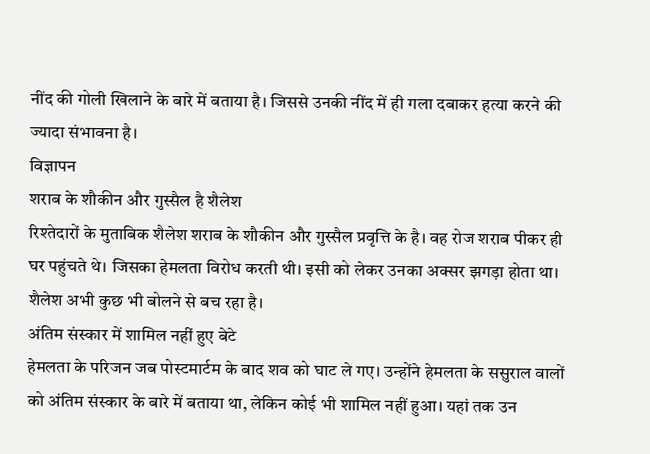नींद की गोली खिलाने के बारे में बताया है। जिससे उनकी नींद में ही गला दबाकर हत्या करने की ज्यादा संभावना है।
विज्ञापन
शराब के शौकीन और गुस्सैल है शैलेश
रिश्तेदारों के मुताबिक शैलेश शराब के शौकीन और गुस्सैल प्रवृत्ति के है। वह रोज शराब पीकर ही घर पहुंचते थे। जिसका हेमलता विरोध करती थी। इसी को लेकर उनका अक्सर झगड़ा होता था। शैलेश अभी कुछ भी बोलने से बच रहा है।
अंतिम संस्कार में शामिल नहीं हुए बेटे
हेमलता के परिजन जब पोस्टमार्टम के बाद शव को घाट ले गए। उन्होंने हेमलता के ससुराल वालों को अंतिम संस्कार के बारे में बताया था, लेकिन कोई भी शामिल नहीं हुआ। यहां तक उन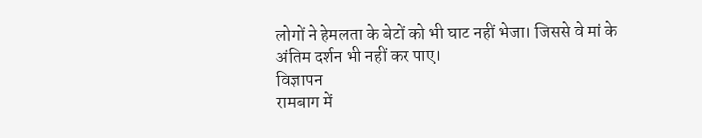लोगों ने हेमलता के बेटों को भी घाट नहीं भेजा। जिससे वे मां के अंतिम दर्शन भी नहीं कर पाए।
विज्ञापन
रामबाग में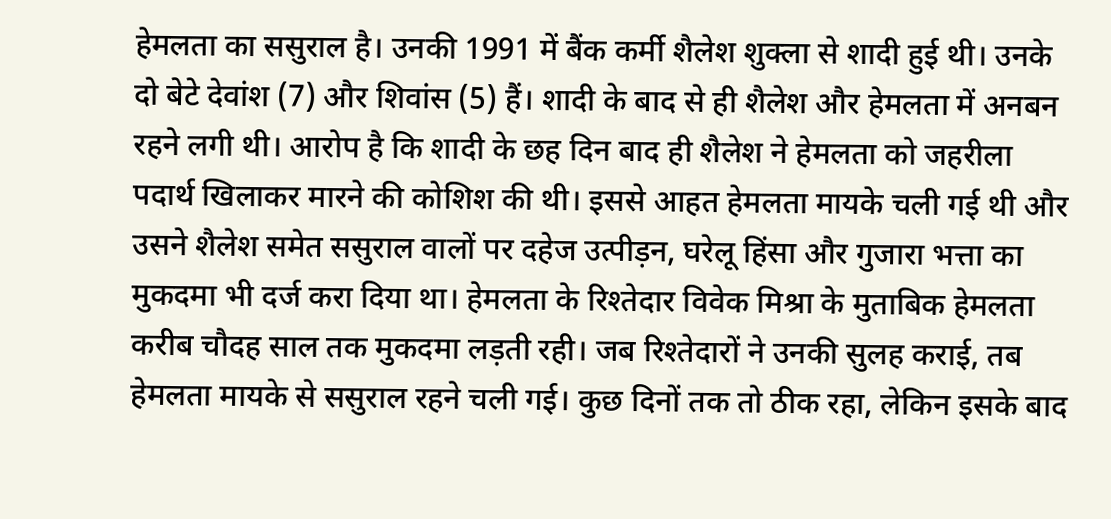हेमलता का ससुराल है। उनकी 1991 में बैंक कर्मी शैलेश शुक्ला से शादी हुई थी। उनके दो बेटे देवांश (7) और शिवांस (5) हैं। शादी के बाद से ही शैलेश और हेमलता में अनबन रहने लगी थी। आरोप है कि शादी के छह दिन बाद ही शैलेश ने हेमलता को जहरीला पदार्थ खिलाकर मारने की कोशिश की थी। इससे आहत हेमलता मायके चली गई थी और उसने शैलेश समेत ससुराल वालों पर दहेज उत्पीड़न, घरेलू हिंसा और गुजारा भत्ता का मुकदमा भी दर्ज करा दिया था। हेमलता के रिश्तेदार विवेक मिश्रा के मुताबिक हेमलता करीब चौदह साल तक मुकदमा लड़ती रही। जब रिश्तेदारों ने उनकी सुलह कराई, तब हेमलता मायके से ससुराल रहने चली गई। कुछ दिनों तक तो ठीक रहा, लेकिन इसके बाद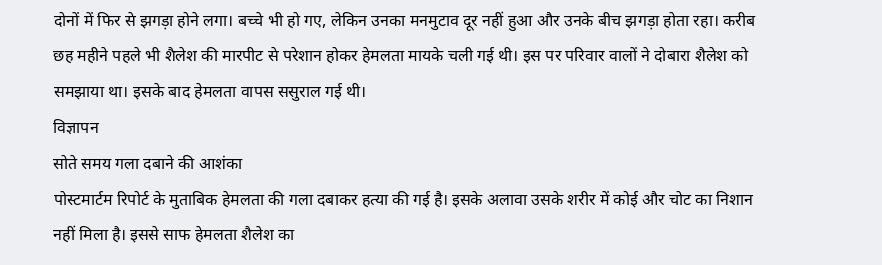दोनों में फिर से झगड़ा होने लगा। बच्चे भी हो गए, लेकिन उनका मनमुटाव दूर नहीं हुआ और उनके बीच झगड़ा होता रहा। करीब छह महीने पहले भी शैलेश की मारपीट से परेशान होकर हेमलता मायके चली गई थी। इस पर परिवार वालों ने दोबारा शैलेश को समझाया था। इसके बाद हेमलता वापस ससुराल गई थी।
विज्ञापन
सोते समय गला दबाने की आशंका
पोस्टमार्टम रिपोर्ट के मुताबिक हेमलता की गला दबाकर हत्या की गई है। इसके अलावा उसके शरीर में कोई और चोट का निशान नहीं मिला है। इससे साफ हेमलता शैलेश का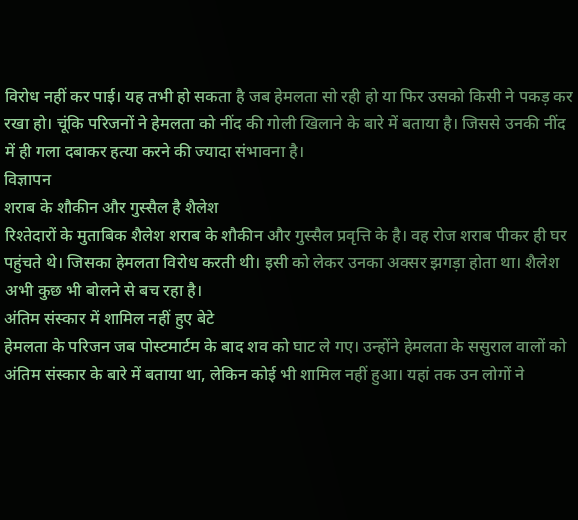विरोध नहीं कर पाई। यह तभी हो सकता है जब हेमलता सो रही हो या फिर उसको किसी ने पकड़ कर रखा हो। चूंकि परिजनों ने हेमलता को नींद की गोली खिलाने के बारे में बताया है। जिससे उनकी नींद में ही गला दबाकर हत्या करने की ज्यादा संभावना है।
विज्ञापन
शराब के शौकीन और गुस्सैल है शैलेश
रिश्तेदारों के मुताबिक शैलेश शराब के शौकीन और गुस्सैल प्रवृत्ति के है। वह रोज शराब पीकर ही घर पहुंचते थे। जिसका हेमलता विरोध करती थी। इसी को लेकर उनका अक्सर झगड़ा होता था। शैलेश अभी कुछ भी बोलने से बच रहा है।
अंतिम संस्कार में शामिल नहीं हुए बेटे
हेमलता के परिजन जब पोस्टमार्टम के बाद शव को घाट ले गए। उन्होंने हेमलता के ससुराल वालों को अंतिम संस्कार के बारे में बताया था, लेकिन कोई भी शामिल नहीं हुआ। यहां तक उन लोगों ने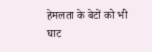हेमलता के बेटों को भी घाट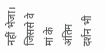नहीं भेजा। जिससे वे मां के अंतिम दर्शन भी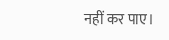नहीं कर पाए।